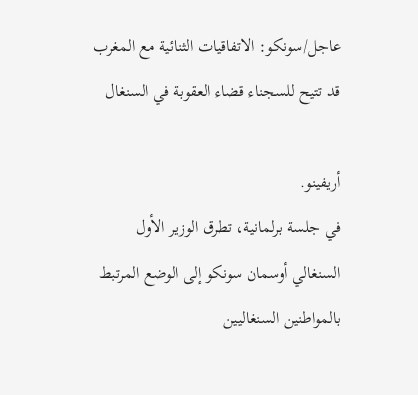عاجل/سونكو: الاتفاقيات الثنائية مع المغرب قد تتيح للسجناء قضاء العقوبة في السنغال

أريفينو.
في جلسة برلمانية، تطرق الوزير الأول السنغالي أوسمان سونكو إلى الوضع المرتبط بالمواطنين السنغاليين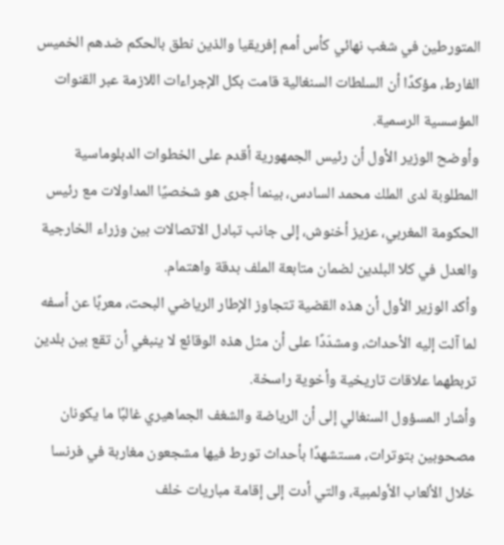المتورطين في شغب نهائي كأس أمم إفريقيا والذين نطق بالحكم ضدهم الخميس الفارط، مؤكدًا أن السلطات السنغالية قامت بكل الإجراءات اللازمة عبر القنوات المؤسسية الرسمية.
وأوضح الوزير الأول أن رئيس الجمهورية أقدم على الخطوات الدبلوماسية المطلوبة لدى الملك محمد السادس، بينما أجرى هو شخصيًا المداولات مع رئيس الحكومة المغربي، عزيز أخنوش، إلى جانب تبادل الاتصالات بين وزراء الخارجية والعدل في كلا البلدين لضمان متابعة الملف بدقة واهتمام.
وأكد الوزير الأول أن هذه القضية تتجاوز الإطار الرياضي البحت، معربًا عن أسفه لما آلت إليه الأحداث، ومشدّدًا على أن مثل هذه الوقائع لا ينبغي أن تقع بين بلدين تربطهما علاقات تاريخية وأخوية راسخة.
وأشار المسؤول السنغالي إلى أن الرياضة والشغف الجماهيري غالبًا ما يكونان مصحوبين بتوترات، مستشهدًا بأحداث تورط فيها مشجعون مغاربة في فرنسا خلال الألعاب الأولمبية، والتي أدت إلى إقامة مباريات خلف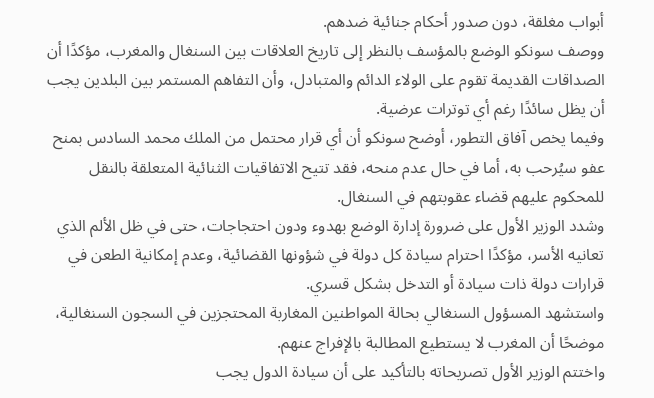أبواب مغلقة، دون صدور أحكام جنائية ضدهم.
ووصف سونكو الوضع بالمؤسف بالنظر إلى تاريخ العلاقات بين السنغال والمغرب، مؤكدًا أن الصداقات القديمة تقوم على الولاء الدائم والمتبادل، وأن التفاهم المستمر بين البلدين يجب أن يظل سائدًا رغم أي توترات عرضية.
وفيما يخص آفاق التطور، أوضح سونكو أن أي قرار محتمل من الملك محمد السادس بمنح عفو سيُرحب به، أما في حال عدم منحه، فقد تتيح الاتفاقيات الثنائية المتعلقة بالنقل للمحكوم عليهم قضاء عقوبتهم في السنغال.
وشدد الوزير الأول على ضرورة إدارة الوضع بهدوء ودون احتجاجات، حتى في ظل الألم الذي تعانيه الأسر، مؤكدًا احترام سيادة كل دولة في شؤونها القضائية، وعدم إمكانية الطعن في قرارات دولة ذات سيادة أو التدخل بشكل قسري.
واستشهد المسؤول السنغالي بحالة المواطنين المغاربة المحتجزين في السجون السنغالية، موضحًا أن المغرب لا يستطيع المطالبة بالإفراج عنهم.
واختتم الوزير الأول تصريحاته بالتأكيد على أن سيادة الدول يجب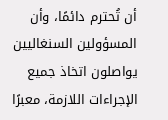أن تُحترم دائمًا، وأن المسؤولين السنغاليين يواصلون اتخاذ جميع الإجراءات اللازمة، معبرًا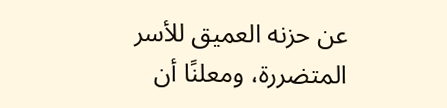عن حزنه العميق للأسر المتضررة، ومعلنًا أن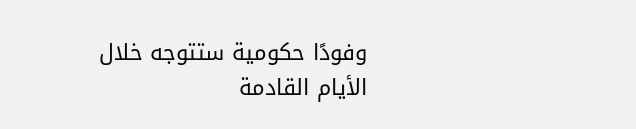وفودًا حكومية ستتوجه خلال الأيام القادمة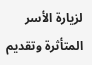لزيارة الأسر المتأثرة وتقديم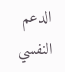الدعم النفسي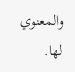والمعنوي لها.